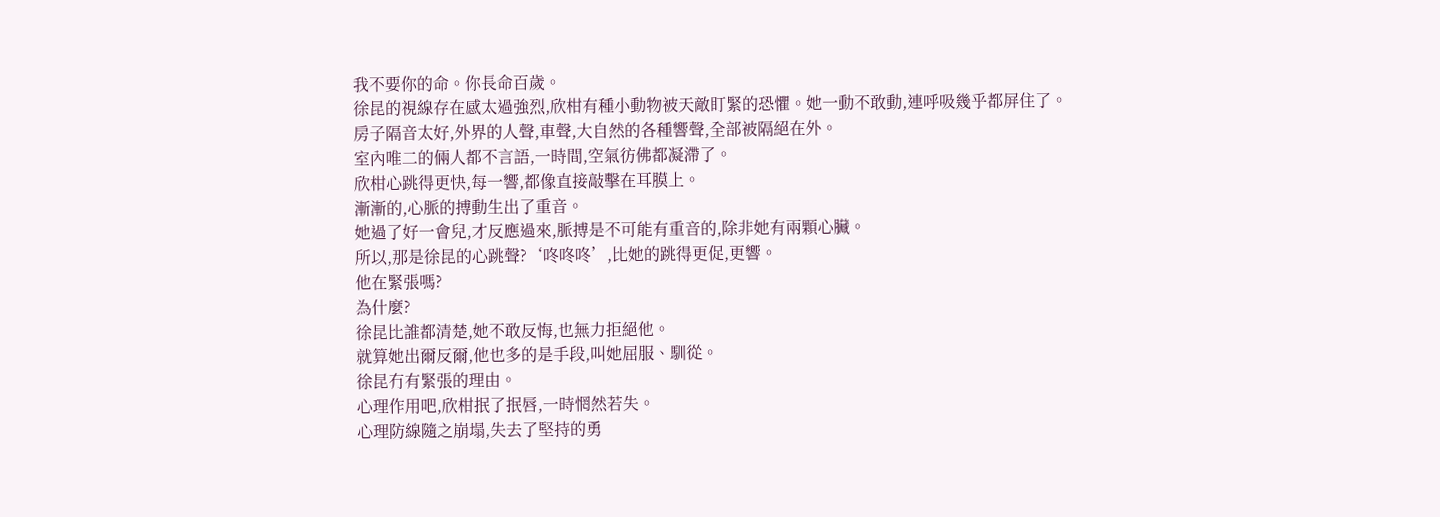我不要你的命。你長命百歲。
徐昆的視線存在感太過強烈,欣柑有種小動物被天敵盯緊的恐懼。她一動不敢動,連呼吸幾乎都屏住了。
房子隔音太好,外界的人聲,車聲,大自然的各種響聲,全部被隔絕在外。
室內唯二的倆人都不言語,一時間,空氣彷佛都凝滯了。
欣柑心跳得更快,每一響,都像直接敲擊在耳膜上。
漸漸的,心脈的搏動生出了重音。
她過了好一會兒,才反應過來,脈搏是不可能有重音的,除非她有兩顆心臟。
所以,那是徐昆的心跳聲?‘咚咚咚’,比她的跳得更促,更響。
他在緊張嗎?
為什麼?
徐昆比誰都清楚,她不敢反悔,也無力拒絕他。
就算她出爾反爾,他也多的是手段,叫她屈服、馴從。
徐昆冇有緊張的理由。
心理作用吧,欣柑抿了抿唇,一時惘然若失。
心理防線隨之崩塌,失去了堅持的勇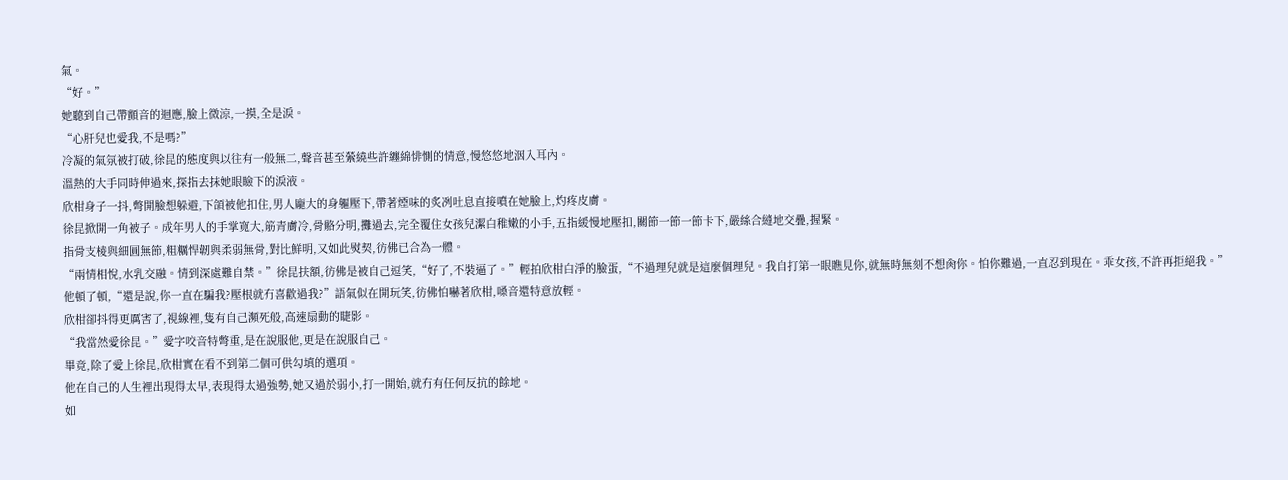氣。
“好。”
她聽到自己帶顫音的迴應,臉上微涼,一摸,全是淚。
“心肝兒也愛我,不是嗎?”
冷凝的氣氛被打破,徐昆的態度與以往有一般無二,聲音甚至縈繞些許纏綿悱惻的情意,慢悠悠地洇入耳內。
溫熱的大手同時伸過來,探指去抹她眼瞼下的淚液。
欣柑身子一抖,彆開臉想躲避,下頜被他扣住,男人龐大的身軀壓下,帶著煙味的炙冽吐息直接噴在她臉上,灼疼皮膚。
徐昆掀開一角被子。成年男人的手掌寬大,筋青膚冷,骨骼分明,攤過去,完全覆住女孩兒潔白稚嫩的小手,五指緩慢地壓扣,關節一節一節卡下,嚴絲合縫地交疊,握緊。
指骨支棱與細圓無節,粗糲悍韌與柔弱無骨,對比鮮明,又如此熨契,彷佛已合為一體。
“兩情相悅,水乳交融。情到深處難自禁。”徐昆扶額,彷佛是被自己逗笑,“好了,不裝逼了。”輕拍欣柑白淨的臉蛋,“不過理兒就是這麼個理兒。我自打第一眼瞧見你,就無時無刻不想肏你。怕你難過,一直忍到現在。乖女孩,不許再拒絕我。”
他頓了頓,“還是說,你一直在騙我?壓根就冇喜歡過我?”語氣似在開玩笑,彷佛怕嚇著欣柑,嗓音還特意放輕。
欣柑卻抖得更厲害了,視線裡,隻有自己瀕死般,高速扇動的睫影。
“我當然愛徐昆。”愛字咬音特彆重,是在說服他,更是在說服自己。
畢竟,除了愛上徐昆,欣柑實在看不到第二個可供勾填的選項。
他在自己的人生裡出現得太早,表現得太過強勢,她又過於弱小,打一開始,就冇有任何反抗的餘地。
如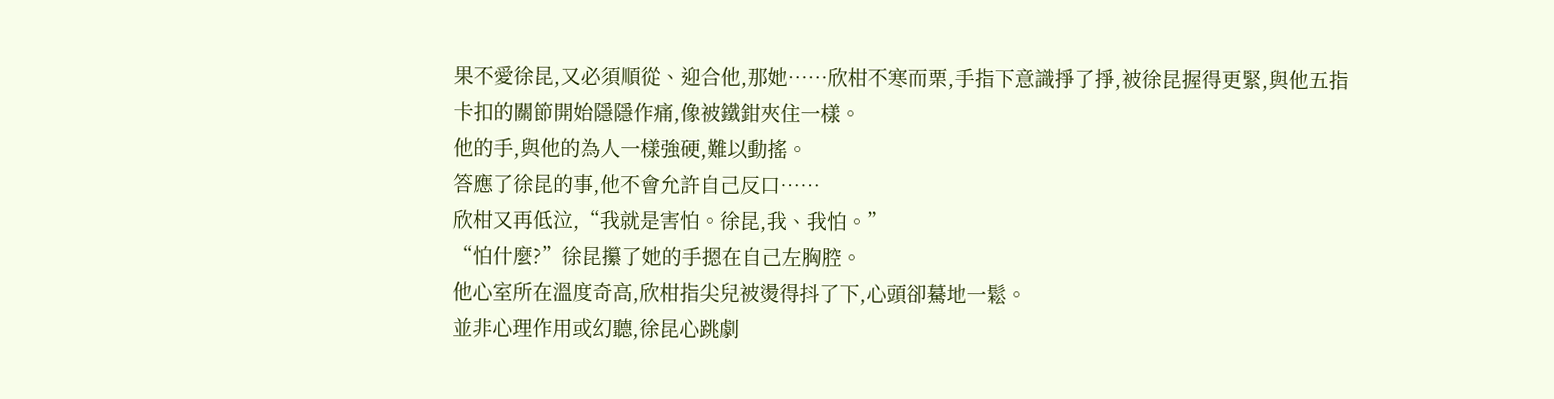果不愛徐昆,又必須順從、迎合他,那她……欣柑不寒而栗,手指下意識掙了掙,被徐昆握得更緊,與他五指卡扣的關節開始隱隱作痛,像被鐵鉗夾住一樣。
他的手,與他的為人一樣強硬,難以動搖。
答應了徐昆的事,他不會允許自己反口……
欣柑又再低泣,“我就是害怕。徐昆,我、我怕。”
“怕什麼?”徐昆攥了她的手摁在自己左胸腔。
他心室所在溫度奇高,欣柑指尖兒被燙得抖了下,心頭卻驀地一鬆。
並非心理作用或幻聽,徐昆心跳劇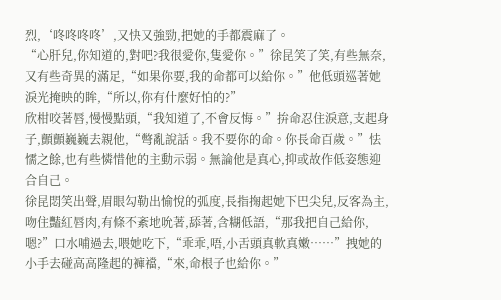烈,‘咚咚咚咚’,又快又強勁,把她的手都震麻了。
“心肝兒,你知道的,對吧?我很愛你,隻愛你。”徐昆笑了笑,有些無奈,又有些奇異的滿足,“如果你要,我的命都可以給你。”他低頭巡著她淚光掩映的眸,“所以,你有什麼好怕的?”
欣柑咬著唇,慢慢點頭,“我知道了,不會反悔。”拚命忍住淚意,支起身子,顫顫巍巍去親他,“彆亂說話。我不要你的命。你長命百歲。”怯懦之餘,也有些憐惜他的主動示弱。無論他是真心,抑或故作低姿態迎合自己。
徐昆悶笑出聲,眉眼勾勒出愉悅的弧度,長指掬起她下巴尖兒,反客為主,吻住豔紅唇肉,有條不紊地吮著,舔著,含糊低語,“那我把自己給你,嗯?”口水哺過去,喂她吃下,“乖乖,唔,小舌頭真軟真嫩……”拽她的小手去碰高高隆起的褲襠,“來,命根子也給你。”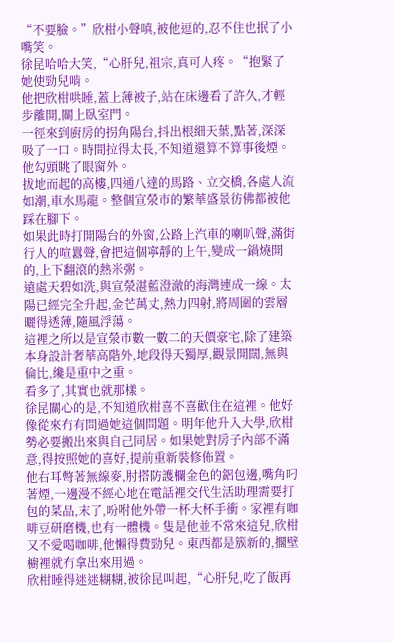“不要臉。”欣柑小聲嗔,被他逗的,忍不住也抿了小嘴笑。
徐昆哈哈大笑,“心肝兒,祖宗,真可人疼。“抱緊了她使勁兒啃。
他把欣柑哄睡,蓋上薄被子,站在床邊看了許久,才輕步離開,關上臥室門。
一徑來到廚房的拐角陽台,抖出根細天葉,點著,深深吸了一口。時間拉得太長,不知道還算不算事後煙。
他勾頭眺了眼窗外。
拔地而起的高樓,四通八達的馬路、立交橋,各處人流如潮,車水馬龍。整個宣滎市的繁華盛景彷佛都被他踩在腳下。
如果此時打開陽台的外窗,公路上汽車的喇叭聲,滿街行人的喧囂聲,會把這個寧靜的上午,變成一鍋燒開的,上下翻滾的熱米粥。
遠處天碧如洗,與宣滎湛藍澄澈的海灣連成一線。太陽已經完全升起,金芒萬丈,熱力四射,將周圍的雲層曬得透薄,隨風浮蕩。
這裡之所以是宣滎市數一數二的天價豪宅,除了建築本身設計奢華高階外,地段得天獨厚,觀景開闊,無與倫比,纔是重中之重。
看多了,其實也就那樣。
徐昆關心的是,不知道欣柑喜不喜歡住在這裡。他好像從來冇有問過她這個問題。明年他升入大學,欣柑勢必要搬出來與自己同居。如果她對房子內部不滿意,得按照她的喜好,提前重新裝修佈置。
他右耳彆著無線麥,肘搭防護欄金色的鋁包邊,嘴角叼著煙,一邊漫不經心地在電話裡交代生活助理需要打包的菜品,末了,吩咐他外帶一杯大杯手衝。家裡有咖啡豆研磨機,也有一體機。隻是他並不常來這兒,欣柑又不愛喝咖啡,他懶得費勁兒。東西都是簇新的,擱壁櫥裡就冇拿出來用過。
欣柑睡得迷迷糊糊,被徐昆叫起,“心肝兒,吃了飯再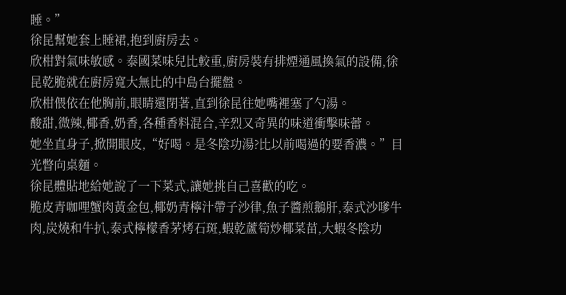睡。”
徐昆幫她套上睡裙,抱到廚房去。
欣柑對氣味敏感。泰國菜味兒比較重,廚房裝有排煙通風換氣的設備,徐昆乾脆就在廚房寬大無比的中島台擺盤。
欣柑偎依在他胸前,眼睛還閉著,直到徐昆往她嘴裡塞了勺湯。
酸甜,微辣,椰香,奶香,各種香料混合,辛烈又奇異的味道衝擊味蕾。
她坐直身子,掀開眼皮,“好喝。是冬陰功湯?比以前喝過的要香濃。”目光瞥向桌麵。
徐昆體貼地給她說了一下菜式,讓她挑自己喜歡的吃。
脆皮青咖哩蟹肉黃金包,椰奶青檸汁帶子沙律,魚子醬煎鵝肝,泰式沙嗲牛肉,炭燒和牛扒,泰式檸檬香茅烤石斑,蝦乾蘆筍炒椰菜苗,大蝦冬陰功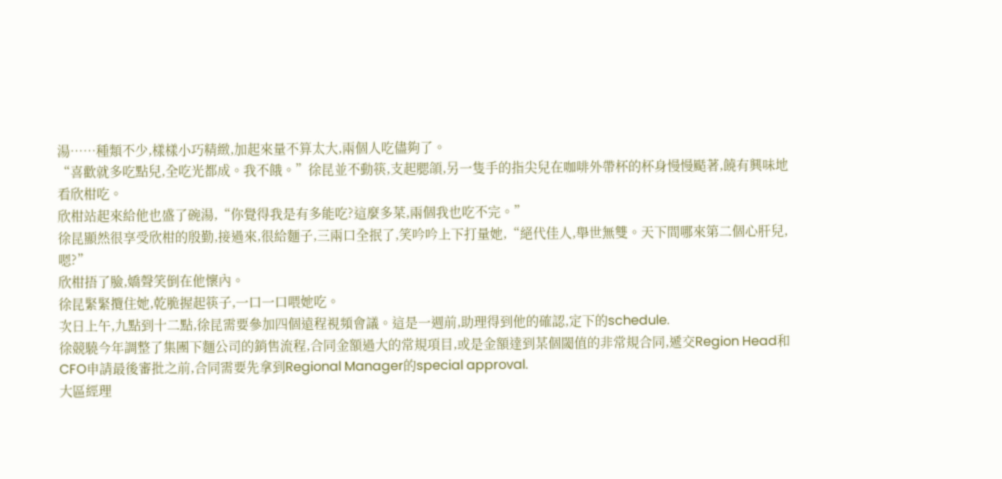湯……種類不少,樣樣小巧精緻,加起來量不算太大,兩個人吃儘夠了。
“喜歡就多吃點兒,全吃光都成。我不餓。”徐昆並不動筷,支起腮頜,另一隻手的指尖兒在咖啡外帶杯的杯身慢慢颳著,饒有興味地看欣柑吃。
欣柑站起來給他也盛了碗湯,“你覺得我是有多能吃?這麼多菜,兩個我也吃不完。”
徐昆顯然很享受欣柑的殷勤,接過來,很給麵子,三兩口全抿了,笑吟吟上下打量她,“絕代佳人,舉世無雙。天下間哪來第二個心肝兒,嗯?”
欣柑捂了臉,嬌聲笑倒在他懷內。
徐昆緊緊攬住她,乾脆握起筷子,一口一口喂她吃。
次日上午,九點到十二點,徐昆需要參加四個遠程視頻會議。這是一週前,助理得到他的確認,定下的schedule.
徐競驍今年調整了集團下麵公司的銷售流程,合同金額過大的常規項目,或是金額達到某個閾值的非常規合同,遞交Region Head和CFO申請最後審批之前,合同需要先拿到Regional Manager的special approval.
大區經理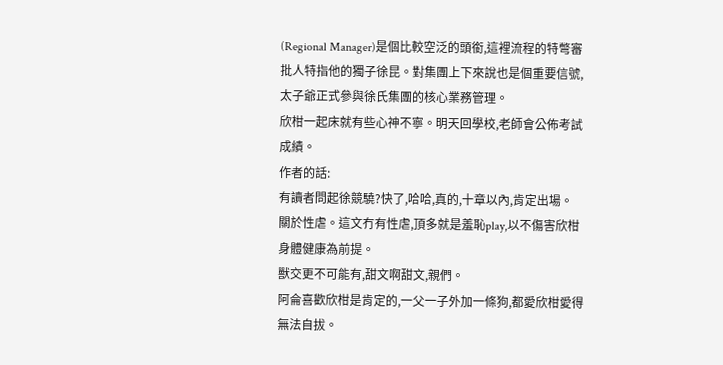(Regional Manager)是個比較空泛的頭銜,這裡流程的特彆審批人特指他的獨子徐昆。對集團上下來說也是個重要信號,太子爺正式參與徐氏集團的核心業務管理。
欣柑一起床就有些心神不寧。明天回學校,老師會公佈考試成績。
作者的話:
有讀者問起徐競驍?快了,哈哈,真的,十章以內,肯定出場。
關於性虐。這文冇有性虐,頂多就是羞恥play,以不傷害欣柑身體健康為前提。
獸交更不可能有,甜文啊甜文,親們。
阿侖喜歡欣柑是肯定的,一父一子外加一條狗,都愛欣柑愛得無法自拔。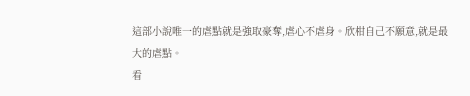這部小說唯一的虐點就是強取豪奪,虐心不虐身。欣柑自己不願意,就是最大的虐點。
看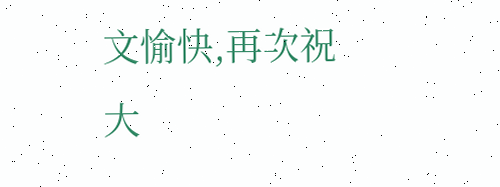文愉快,再次祝大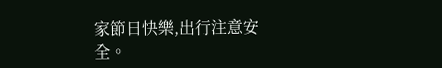家節日快樂,出行注意安全。